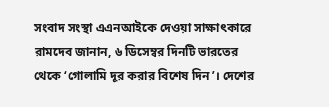সংবাদ সংস্থা এএনআইকে দেওয়া সাক্ষাৎকারে রামদেব জানান, ৬ ডিসেম্বর দিনটি ভারতের থেকে ‘গোলামি দূর করার বিশেষ দিন’। দেশের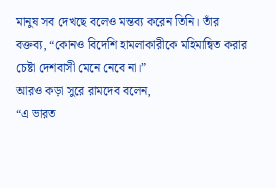মানুষ সব দেখছে বলেও মন্তব্য করেন তিনি। তাঁর বক্তব্য, “কোনও বিদেশি হামলাকারীকে মহিমান্বিত করার চেষ্টা দেশবাসী মেনে নেবে না।”
আরও কড়া সুরে রামদেব বলেন,
“এ ভারত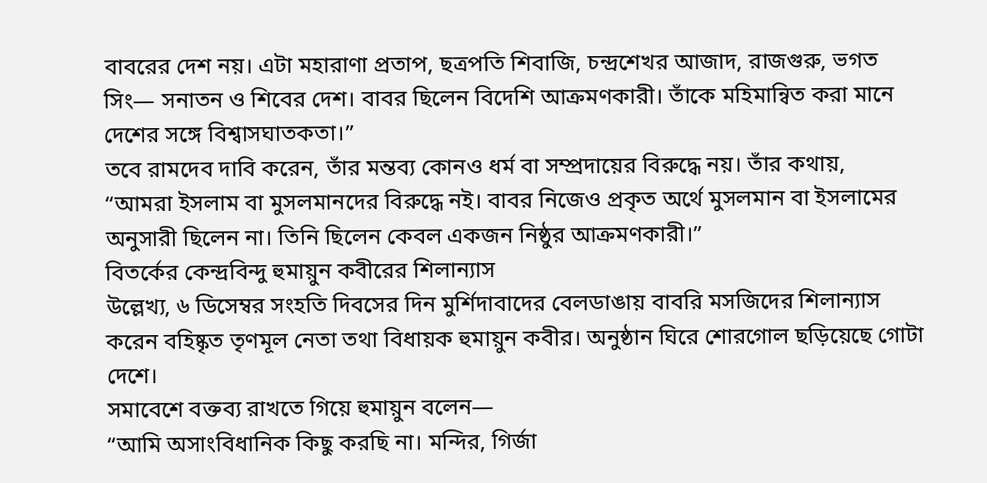বাবরের দেশ নয়। এটা মহারাণা প্রতাপ, ছত্রপতি শিবাজি, চন্দ্রশেখর আজাদ, রাজগুরু, ভগত সিং— সনাতন ও শিবের দেশ। বাবর ছিলেন বিদেশি আক্রমণকারী। তাঁকে মহিমান্বিত করা মানে দেশের সঙ্গে বিশ্বাসঘাতকতা।”
তবে রামদেব দাবি করেন, তাঁর মন্তব্য কোনও ধর্ম বা সম্প্রদায়ের বিরুদ্ধে নয়। তাঁর কথায়,
“আমরা ইসলাম বা মুসলমানদের বিরুদ্ধে নই। বাবর নিজেও প্রকৃত অর্থে মুসলমান বা ইসলামের অনুসারী ছিলেন না। তিনি ছিলেন কেবল একজন নিষ্ঠুর আক্রমণকারী।”
বিতর্কের কেন্দ্রবিন্দু হুমায়ুন কবীরের শিলান্যাস
উল্লেখ্য, ৬ ডিসেম্বর সংহতি দিবসের দিন মুর্শিদাবাদের বেলডাঙায় বাবরি মসজিদের শিলান্যাস করেন বহিষ্কৃত তৃণমূল নেতা তথা বিধায়ক হুমায়ুন কবীর। অনুষ্ঠান ঘিরে শোরগোল ছড়িয়েছে গোটা দেশে।
সমাবেশে বক্তব্য রাখতে গিয়ে হুমায়ুন বলেন—
“আমি অসাংবিধানিক কিছু করছি না। মন্দির, গির্জা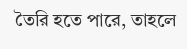তৈরি হতে পারে, তাহলে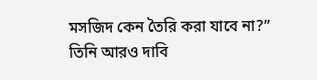মসজিদ কেন তৈরি করা যাবে না?”
তিনি আরও দাবি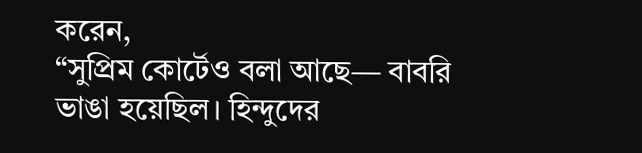করেন,
“সুপ্রিম কোর্টেও বলা আছে— বাবরি ভাঙা হয়েছিল। হিন্দুদের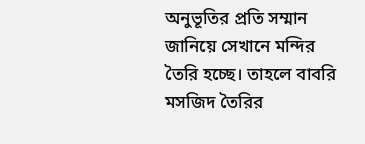অনুভূতির প্রতি সম্মান জানিয়ে সেখানে মন্দির তৈরি হচ্ছে। তাহলে বাবরি মসজিদ তৈরির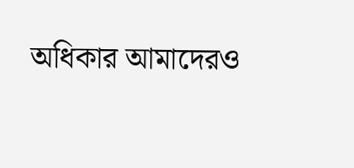অধিকার আমাদেরও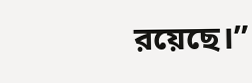রয়েছে।”